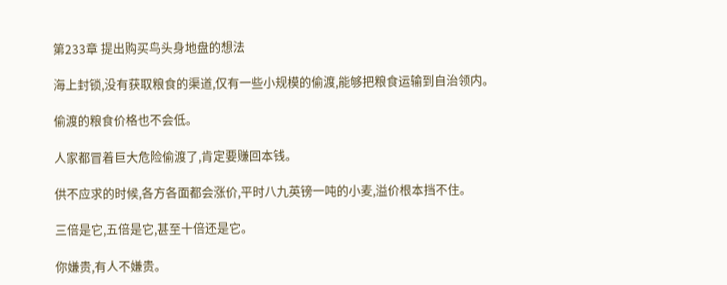第233章 提出购买鸟头身地盘的想法

海上封锁,没有获取粮食的渠道,仅有一些小规模的偷渡,能够把粮食运输到自治领内。

偷渡的粮食价格也不会低。

人家都冒着巨大危险偷渡了,肯定要赚回本钱。

供不应求的时候,各方各面都会涨价,平时八九英镑一吨的小麦,溢价根本挡不住。

三倍是它,五倍是它,甚至十倍还是它。

你嫌贵,有人不嫌贵。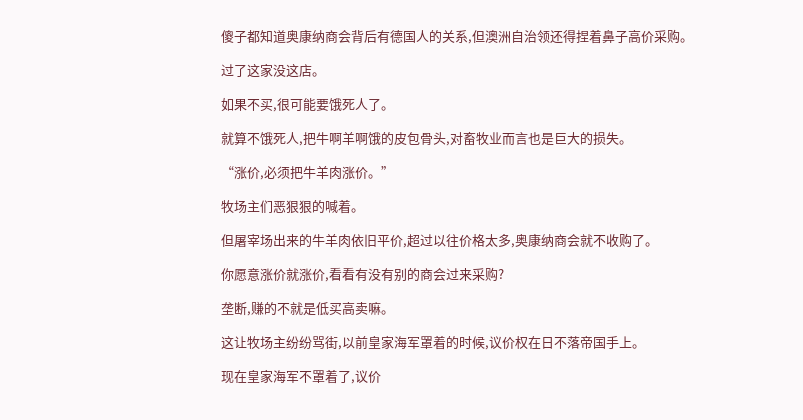傻子都知道奥康纳商会背后有德国人的关系,但澳洲自治领还得捏着鼻子高价采购。

过了这家没这店。

如果不买,很可能要饿死人了。

就算不饿死人,把牛啊羊啊饿的皮包骨头,对畜牧业而言也是巨大的损失。

“涨价,必须把牛羊肉涨价。”

牧场主们恶狠狠的喊着。

但屠宰场出来的牛羊肉依旧平价,超过以往价格太多,奥康纳商会就不收购了。

你愿意涨价就涨价,看看有没有别的商会过来采购?

垄断,赚的不就是低买高卖嘛。

这让牧场主纷纷骂街,以前皇家海军罩着的时候,议价权在日不落帝国手上。

现在皇家海军不罩着了,议价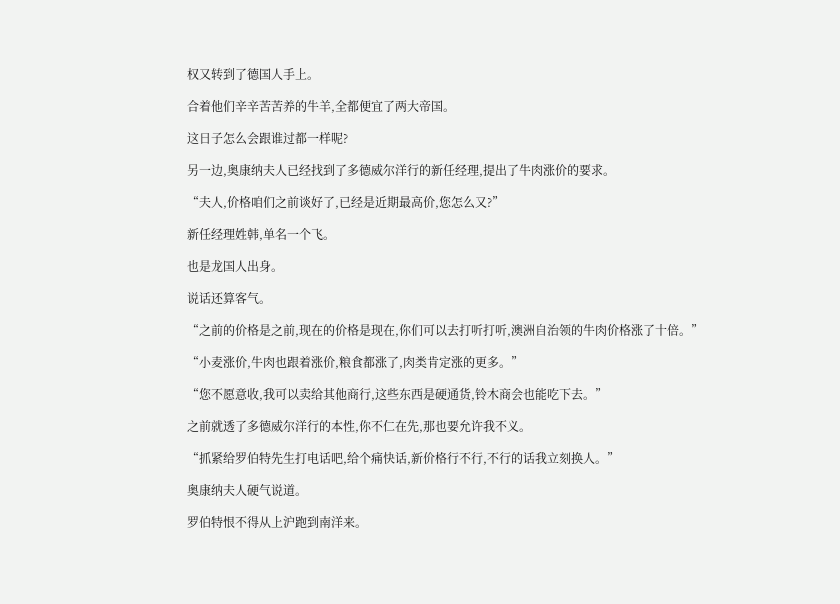权又转到了德国人手上。

合着他们辛辛苦苦养的牛羊,全都便宜了两大帝国。

这日子怎么会跟谁过都一样呢?

另一边,奥康纳夫人已经找到了多德威尔洋行的新任经理,提出了牛肉涨价的要求。

“夫人,价格咱们之前谈好了,已经是近期最高价,您怎么又?”

新任经理姓韩,单名一个飞。

也是龙国人出身。

说话还算客气。

“之前的价格是之前,现在的价格是现在,你们可以去打听打听,澳洲自治领的牛肉价格涨了十倍。”

“小麦涨价,牛肉也跟着涨价,粮食都涨了,肉类肯定涨的更多。”

“您不愿意收,我可以卖给其他商行,这些东西是硬通货,铃木商会也能吃下去。”

之前就透了多德威尔洋行的本性,你不仁在先,那也要允许我不义。

“抓紧给罗伯特先生打电话吧,给个痛快话,新价格行不行,不行的话我立刻换人。”

奥康纳夫人硬气说道。

罗伯特恨不得从上沪跑到南洋来。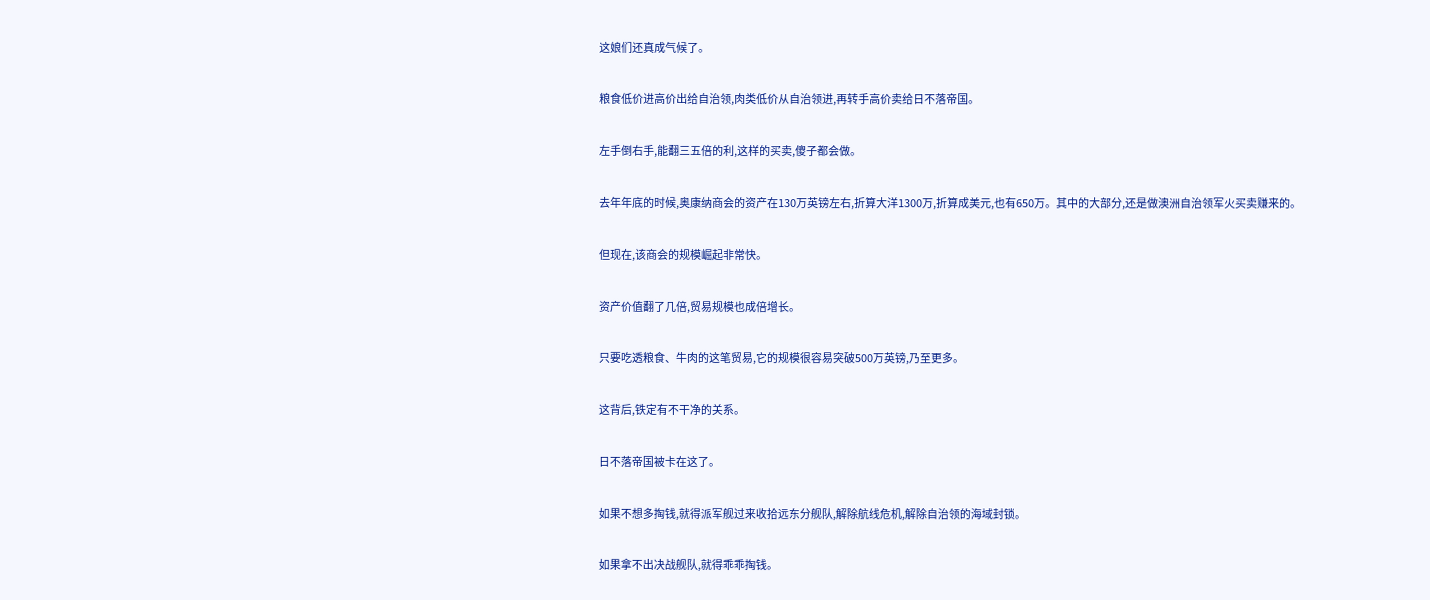这娘们还真成气候了。

粮食低价进高价出给自治领,肉类低价从自治领进,再转手高价卖给日不落帝国。

左手倒右手,能翻三五倍的利,这样的买卖,傻子都会做。

去年年底的时候,奥康纳商会的资产在130万英镑左右,折算大洋1300万,折算成美元,也有650万。其中的大部分,还是做澳洲自治领军火买卖赚来的。

但现在,该商会的规模崛起非常快。

资产价值翻了几倍,贸易规模也成倍增长。

只要吃透粮食、牛肉的这笔贸易,它的规模很容易突破500万英镑,乃至更多。

这背后,铁定有不干净的关系。

日不落帝国被卡在这了。

如果不想多掏钱,就得派军舰过来收拾远东分舰队,解除航线危机,解除自治领的海域封锁。

如果拿不出决战舰队,就得乖乖掏钱。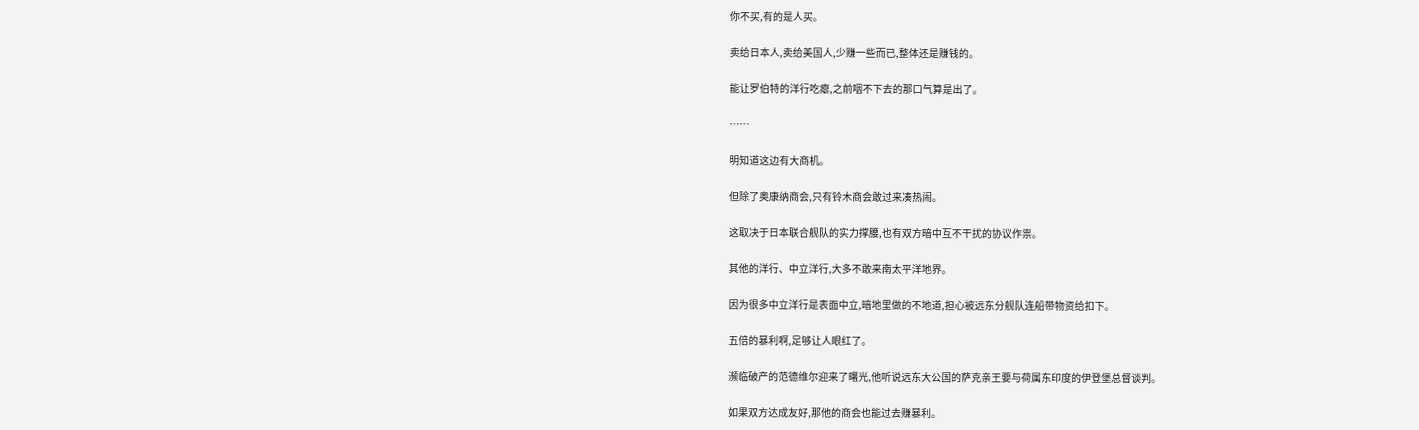你不买,有的是人买。

卖给日本人,卖给美国人,少赚一些而已,整体还是赚钱的。

能让罗伯特的洋行吃瘪,之前咽不下去的那口气算是出了。

……

明知道这边有大商机。

但除了奥康纳商会,只有铃木商会敢过来凑热闹。

这取决于日本联合舰队的实力撑腰,也有双方暗中互不干扰的协议作祟。

其他的洋行、中立洋行,大多不敢来南太平洋地界。

因为很多中立洋行是表面中立,暗地里做的不地道,担心被远东分舰队连船带物资给扣下。

五倍的暴利啊,足够让人眼红了。

濒临破产的范德维尔迎来了曙光,他听说远东大公国的萨克亲王要与荷属东印度的伊登堡总督谈判。

如果双方达成友好,那他的商会也能过去赚暴利。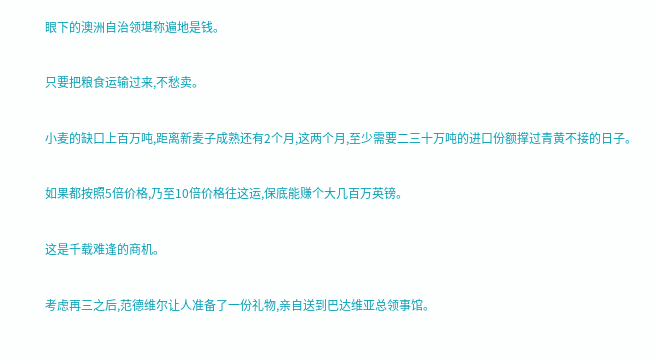眼下的澳洲自治领堪称遍地是钱。

只要把粮食运输过来,不愁卖。

小麦的缺口上百万吨,距离新麦子成熟还有2个月,这两个月,至少需要二三十万吨的进口份额撑过青黄不接的日子。

如果都按照5倍价格,乃至10倍价格往这运,保底能赚个大几百万英镑。

这是千载难逢的商机。

考虑再三之后,范德维尔让人准备了一份礼物,亲自送到巴达维亚总领事馆。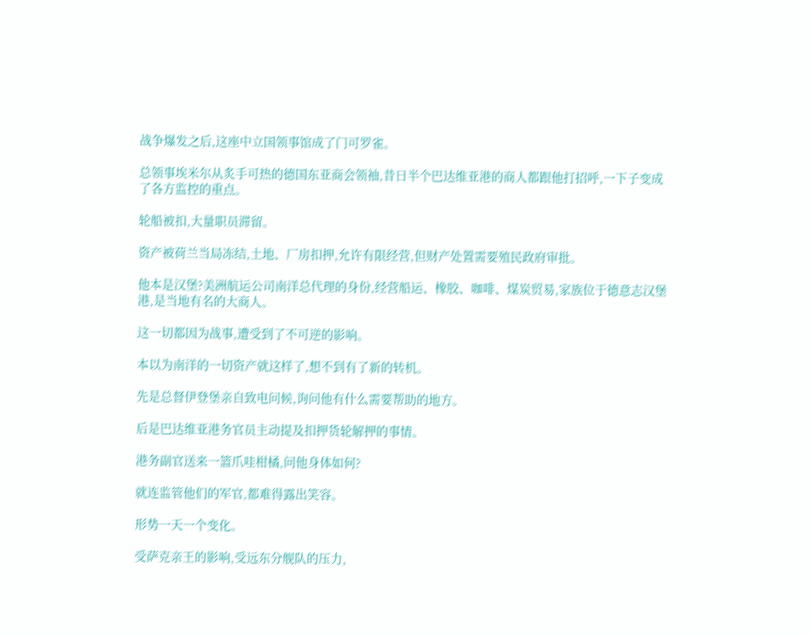战争爆发之后,这座中立国领事馆成了门可罗雀。

总领事埃米尔从炙手可热的德国东亚商会领袖,昔日半个巴达维亚港的商人都跟他打招呼,一下子变成了各方监控的重点。

轮船被扣,大量职员滞留。

资产被荷兰当局冻结,土地、厂房扣押,允许有限经营,但财产处置需要殖民政府审批。

他本是汉堡?美洲航运公司南洋总代理的身份,经营船运、橡胶、咖啡、煤炭贸易,家族位于德意志汉堡港,是当地有名的大商人。

这一切都因为战事,遭受到了不可逆的影响。

本以为南洋的一切资产就这样了,想不到有了新的转机。

先是总督伊登堡亲自致电问候,询问他有什么需要帮助的地方。

后是巴达维亚港务官员主动提及扣押货轮解押的事情。

港务副官送来一篮爪哇柑橘,问他身体如何?

就连监管他们的军官,都难得露出笑容。

形势一天一个变化。

受萨克亲王的影响,受远东分舰队的压力,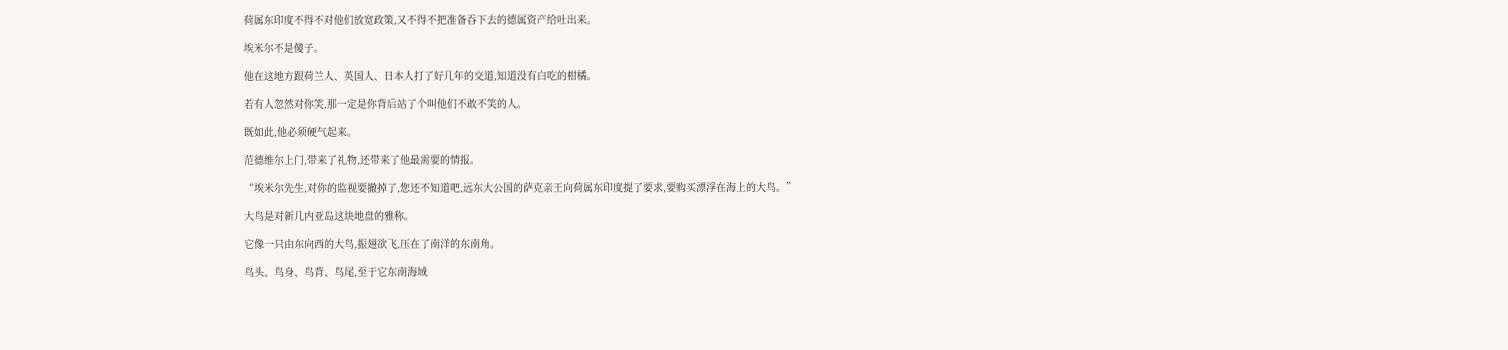荷属东印度不得不对他们放宽政策,又不得不把准备吞下去的德属资产给吐出来。

埃米尔不是傻子。

他在这地方跟荷兰人、英国人、日本人打了好几年的交道,知道没有白吃的柑橘。

若有人忽然对你笑,那一定是你背后站了个叫他们不敢不笑的人。

既如此,他必须硬气起来。

范德维尔上门,带来了礼物,还带来了他最需要的情报。

“埃米尔先生,对你的监视要撤掉了,您还不知道吧,远东大公国的萨克亲王向荷属东印度提了要求,要购买漂浮在海上的大鸟。”

大鸟是对新几内亚岛这块地盘的雅称。

它像一只由东向西的大鸟,振翅欲飞,压在了南洋的东南角。

鸟头、鸟身、鸟背、鸟尾,至于它东南海域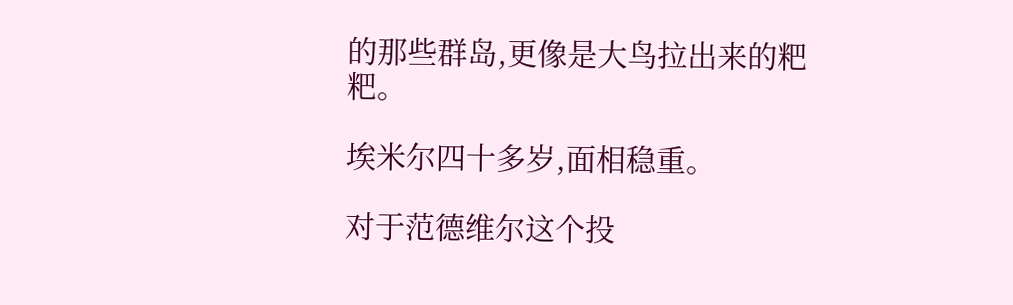的那些群岛,更像是大鸟拉出来的粑粑。

埃米尔四十多岁,面相稳重。

对于范德维尔这个投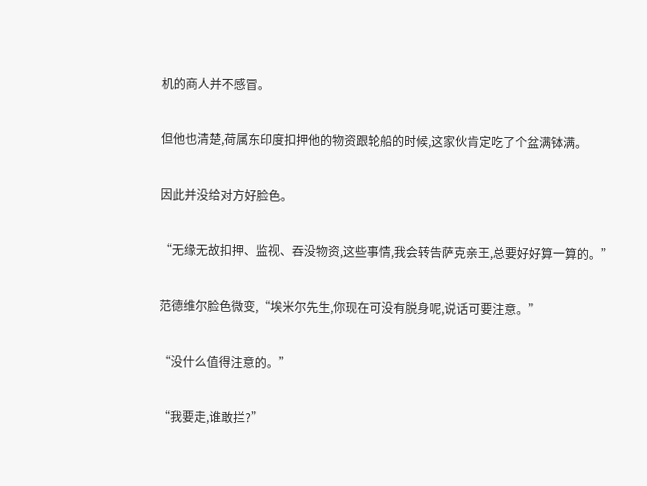机的商人并不感冒。

但他也清楚,荷属东印度扣押他的物资跟轮船的时候,这家伙肯定吃了个盆满钵满。

因此并没给对方好脸色。

“无缘无故扣押、监视、吞没物资,这些事情,我会转告萨克亲王,总要好好算一算的。”

范德维尔脸色微变,“埃米尔先生,你现在可没有脱身呢,说话可要注意。”

“没什么值得注意的。”

“我要走,谁敢拦?”